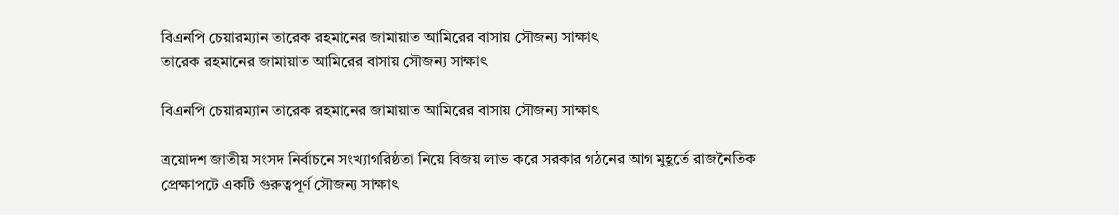বিএনপি চেয়ারম্যান তারেক রহমানের জামায়াত আমিরের বাসায় সৌজন্য সাক্ষাৎ
তারেক রহমানের জামায়াত আমিরের বাসায় সৌজন্য সাক্ষাৎ

বিএনপি চেয়ারম্যান তারেক রহমানের জামায়াত আমিরের বাসায় সৌজন্য সাক্ষাৎ

ত্রয়োদশ জাতীয় সংসদ নির্বাচনে সংখ্যাগরিষ্ঠতা নিয়ে বিজয় লাভ করে সরকার গঠনের আগ মুহূর্তে রাজনৈতিক প্রেক্ষাপটে একটি গুরুত্বপূর্ণ সৌজন্য সাক্ষাৎ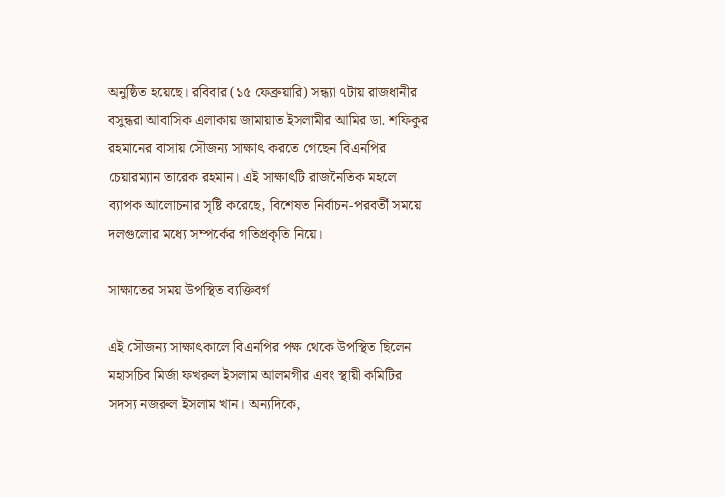অনুষ্ঠিত হয়েছে। রবিবার (১৫ ফেব্রুয়ারি) সন্ধ্যা ৭টায় রাজধানীর বসুন্ধরা আবাসিক এলাকায় জামায়াত ইসলামীর আমির ডা. শফিকুর রহমানের বাসায় সৌজন্য সাক্ষাৎ করতে গেছেন বিএনপির চেয়ারম্যান তারেক রহমান। এই সাক্ষাৎটি রাজনৈতিক মহলে ব্যাপক আলোচনার সৃষ্টি করেছে, বিশেষত নির্বাচন-পরবর্তী সময়ে দলগুলোর মধ্যে সম্পর্কের গতিপ্রকৃতি নিয়ে।

সাক্ষাতের সময় উপস্থিত ব্যক্তিবর্গ

এই সৌজন্য সাক্ষাৎকালে বিএনপির পক্ষ থেকে উপস্থিত ছিলেন মহাসচিব মির্জা ফখরুল ইসলাম আলমগীর এবং স্থায়ী কমিটির সদস্য নজরুল ইসলাম খান। অন্যদিকে,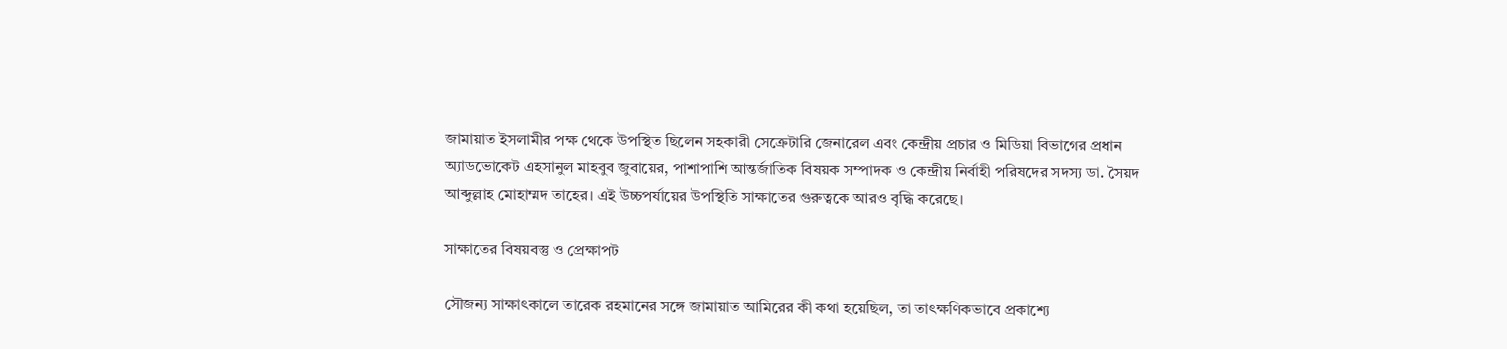জামায়াত ইসলামীর পক্ষ থেকে উপস্থিত ছিলেন সহকারী সেক্রেটারি জেনারেল এবং কেন্দ্রীয় প্রচার ও মিডিয়া বিভাগের প্রধান অ্যাডভোকেট এহসানুল মাহবুব জুবায়ের, পাশাপাশি আন্তর্জাতিক বিষয়ক সম্পাদক ও কেন্দ্রীয় নির্বাহী পরিষদের সদস্য ডা. সৈয়দ আব্দুল্লাহ মোহাম্মদ তাহের। এই উচ্চপর্যায়ের উপস্থিতি সাক্ষাতের গুরুত্বকে আরও বৃদ্ধি করেছে।

সাক্ষাতের বিষয়বস্তু ও প্রেক্ষাপট

সৌজন্য সাক্ষাৎকালে তারেক রহমানের সঙ্গে জামায়াত আমিরের কী কথা হয়েছিল, তা তাৎক্ষণিকভাবে প্রকাশ্যে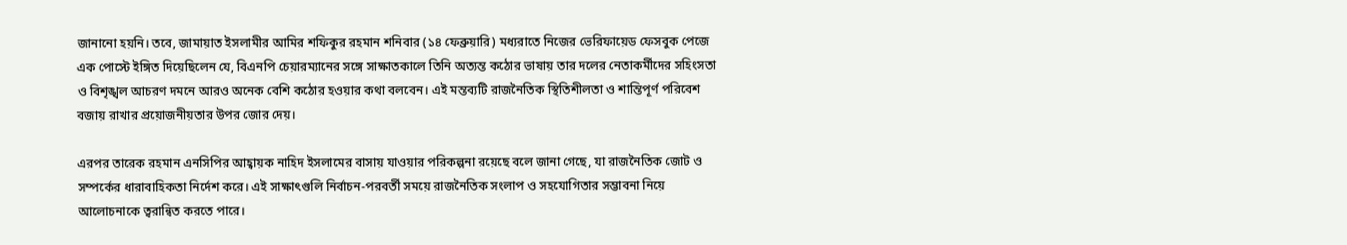জানানো হয়নি। তবে, জামায়াত ইসলামীর আমির শফিকুর রহমান শনিবার (১৪ ফেব্রুয়ারি) মধ্যরাতে নিজের ভেরিফায়েড ফেসবুক পেজে এক পোস্টে ইঙ্গিত দিয়েছিলেন যে, বিএনপি চেয়ারম্যানের সঙ্গে সাক্ষাতকালে তিনি অত্যন্ত কঠোর ভাষায় তার দলের নেতাকর্মীদের সহিংসতা ও বিশৃঙ্খল আচরণ দমনে আরও অনেক বেশি কঠোর হওয়ার কথা বলবেন। এই মন্তব্যটি রাজনৈতিক স্থিতিশীলতা ও শান্তিপূর্ণ পরিবেশ বজায় রাখার প্রয়োজনীয়তার উপর জোর দেয়।

এরপর তারেক রহমান এনসিপির আহ্বায়ক নাহিদ ইসলামের বাসায় যাওয়ার পরিকল্পনা রয়েছে বলে জানা গেছে, যা রাজনৈতিক জোট ও সম্পর্কের ধারাবাহিকতা নির্দেশ করে। এই সাক্ষাৎগুলি নির্বাচন-পরবর্তী সময়ে রাজনৈতিক সংলাপ ও সহযোগিতার সম্ভাবনা নিয়ে আলোচনাকে ত্বরান্বিত করতে পারে।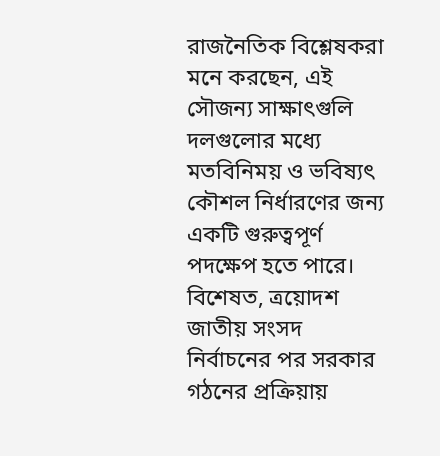রাজনৈতিক বিশ্লেষকরা মনে করছেন, এই সৌজন্য সাক্ষাৎগুলি দলগুলোর মধ্যে মতবিনিময় ও ভবিষ্যৎ কৌশল নির্ধারণের জন্য একটি গুরুত্বপূর্ণ পদক্ষেপ হতে পারে। বিশেষত, ত্রয়োদশ জাতীয় সংসদ নির্বাচনের পর সরকার গঠনের প্রক্রিয়ায়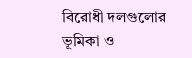বিরোধী দলগুলোর ভূমিকা ও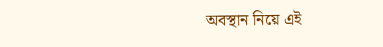অবস্থান নিয়ে এই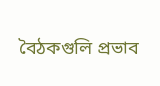বৈঠকগুলি প্রভাব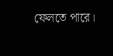ফেলতে পারে।